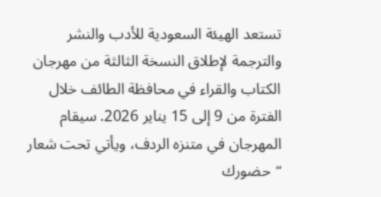تستعد الهيئة السعودية للأدب والنشر والترجمة لإطلاق النسخة الثالثة من مهرجان الكتاب والقراء في محافظة الطائف خلال الفترة من 9 إلى 15 يناير 2026. سيقام المهرجان في متنزه الردف، ويأتي تحت شعار “حضورك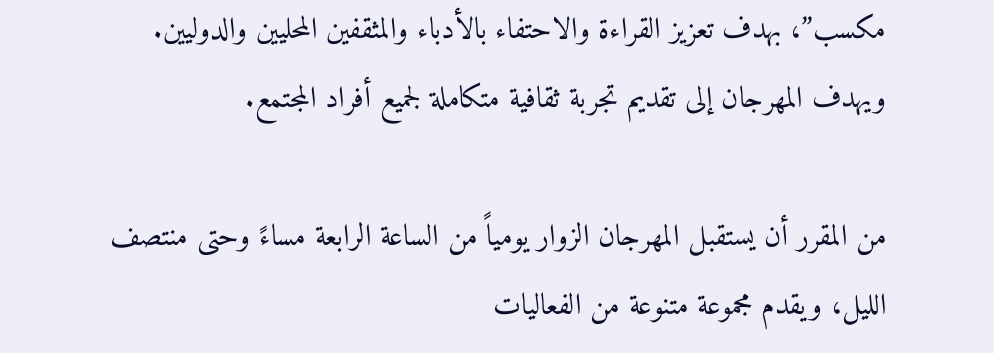مكسب”، بهدف تعزيز القراءة والاحتفاء بالأدباء والمثقفين المحليين والدوليين. ويهدف المهرجان إلى تقديم تجربة ثقافية متكاملة لجميع أفراد المجتمع.

من المقرر أن يستقبل المهرجان الزوار يومياً من الساعة الرابعة مساءً وحتى منتصف الليل، ويقدم مجموعة متنوعة من الفعاليات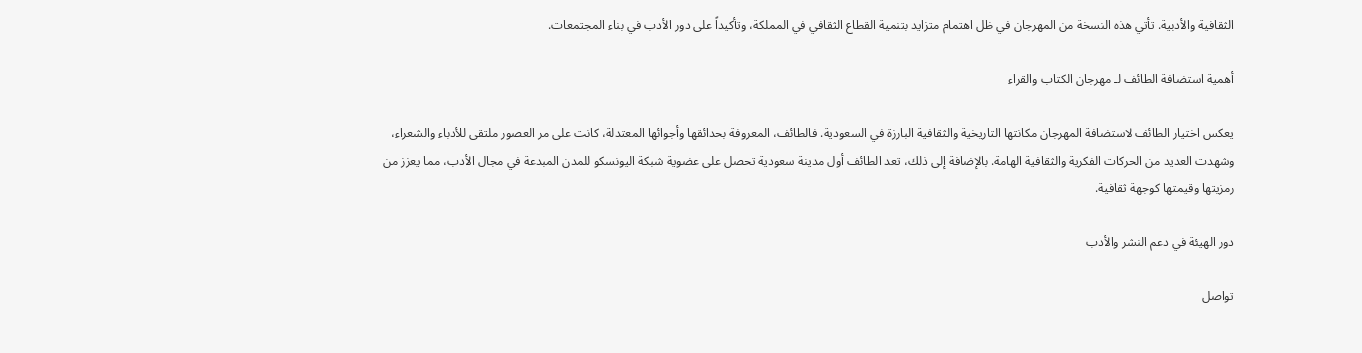الثقافية والأدبية. تأتي هذه النسخة من المهرجان في ظل اهتمام متزايد بتنمية القطاع الثقافي في المملكة، وتأكيداً على دور الأدب في بناء المجتمعات.

أهمية استضافة الطائف لـ مهرجان الكتاب والقراء

يعكس اختيار الطائف لاستضافة المهرجان مكانتها التاريخية والثقافية البارزة في السعودية. فالطائف، المعروفة بحدائقها وأجوائها المعتدلة، كانت على مر العصور ملتقى للأدباء والشعراء، وشهدت العديد من الحركات الفكرية والثقافية الهامة. بالإضافة إلى ذلك، تعد الطائف أول مدينة سعودية تحصل على عضوية شبكة اليونسكو للمدن المبدعة في مجال الأدب، مما يعزز من رمزيتها وقيمتها كوجهة ثقافية.

دور الهيئة في دعم النشر والأدب

تواصل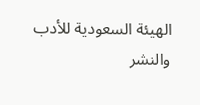الهيئة السعودية للأدب والنشر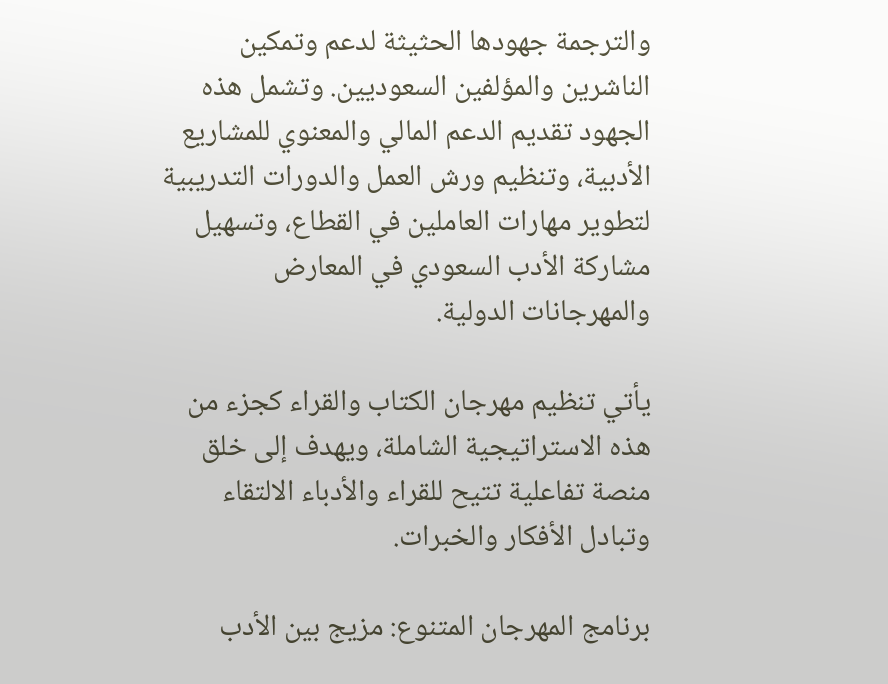والترجمة جهودها الحثيثة لدعم وتمكين الناشرين والمؤلفين السعوديين. وتشمل هذه الجهود تقديم الدعم المالي والمعنوي للمشاريع الأدبية، وتنظيم ورش العمل والدورات التدريبية لتطوير مهارات العاملين في القطاع، وتسهيل مشاركة الأدب السعودي في المعارض والمهرجانات الدولية.

يأتي تنظيم مهرجان الكتاب والقراء كجزء من هذه الاستراتيجية الشاملة، ويهدف إلى خلق منصة تفاعلية تتيح للقراء والأدباء الالتقاء وتبادل الأفكار والخبرات.

برنامج المهرجان المتنوع: مزيج بين الأدب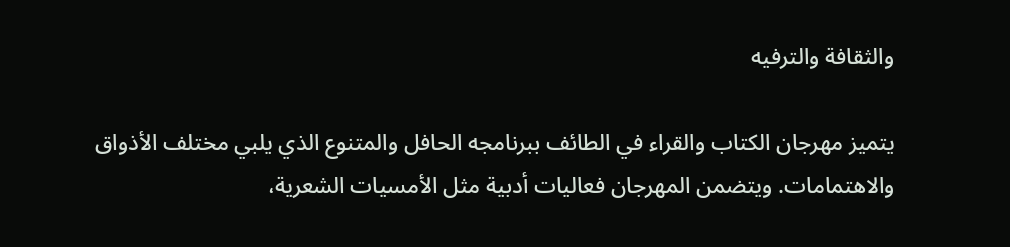والثقافة والترفيه

يتميز مهرجان الكتاب والقراء في الطائف ببرنامجه الحافل والمتنوع الذي يلبي مختلف الأذواق والاهتمامات. ويتضمن المهرجان فعاليات أدبية مثل الأمسيات الشعرية،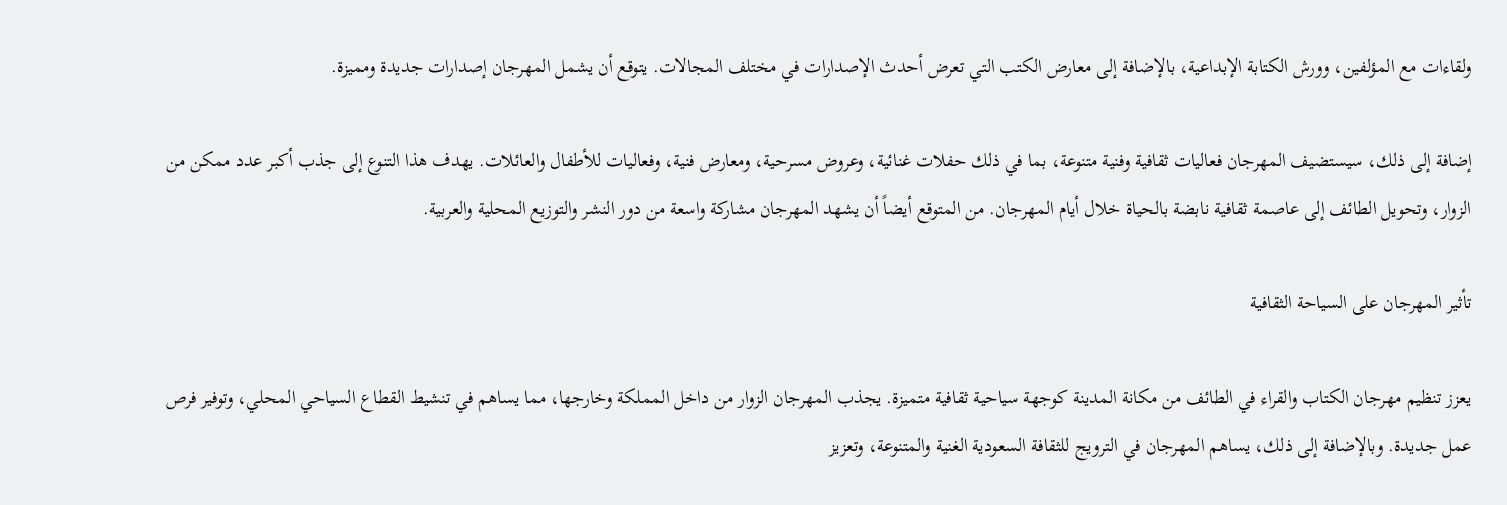ولقاءات مع المؤلفين، وورش الكتابة الإبداعية، بالإضافة إلى معارض الكتب التي تعرض أحدث الإصدارات في مختلف المجالات. يتوقع أن يشمل المهرجان إصدارات جديدة ومميزة.

إضافة إلى ذلك، سيستضيف المهرجان فعاليات ثقافية وفنية متنوعة، بما في ذلك حفلات غنائية، وعروض مسرحية، ومعارض فنية، وفعاليات للأطفال والعائلات. يهدف هذا التنوع إلى جذب أكبر عدد ممكن من الزوار، وتحويل الطائف إلى عاصمة ثقافية نابضة بالحياة خلال أيام المهرجان. من المتوقع أيضاً أن يشهد المهرجان مشاركة واسعة من دور النشر والتوزيع المحلية والعربية.

تأثير المهرجان على السياحة الثقافية

يعزز تنظيم مهرجان الكتاب والقراء في الطائف من مكانة المدينة كوجهة سياحية ثقافية متميزة. يجذب المهرجان الزوار من داخل المملكة وخارجها، مما يساهم في تنشيط القطاع السياحي المحلي، وتوفير فرص عمل جديدة. وبالإضافة إلى ذلك، يساهم المهرجان في الترويج للثقافة السعودية الغنية والمتنوعة، وتعزيز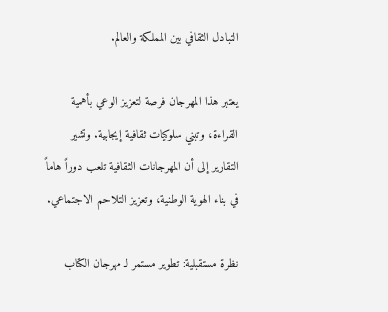التبادل الثقافي بين المملكة والعالم.

يعتبر هذا المهرجان فرصة لتعزيز الوعي بأهمية القراءة، وتبني سلوكيات ثقافية إيجابية. وتشير التقارير إلى أن المهرجانات الثقافية تلعب دوراً هاماً في بناء الهوية الوطنية، وتعزيز التلاحم الاجتماعي.

نظرة مستقبلية: تطوير مستمر لـ مهرجان الكتاب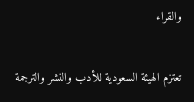والقراء

تعتزم الهيئة السعودية للأدب والنشر والترجمة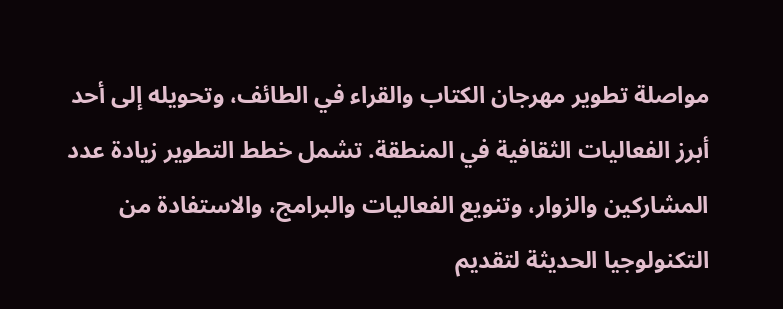مواصلة تطوير مهرجان الكتاب والقراء في الطائف، وتحويله إلى أحد أبرز الفعاليات الثقافية في المنطقة. تشمل خطط التطوير زيادة عدد المشاركين والزوار، وتنويع الفعاليات والبرامج، والاستفادة من التكنولوجيا الحديثة لتقديم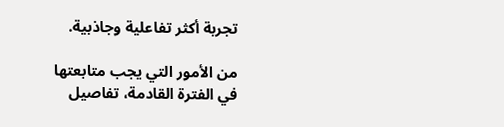تجربة أكثر تفاعلية وجاذبية.

من الأمور التي يجب متابعتها في الفترة القادمة، تفاصيل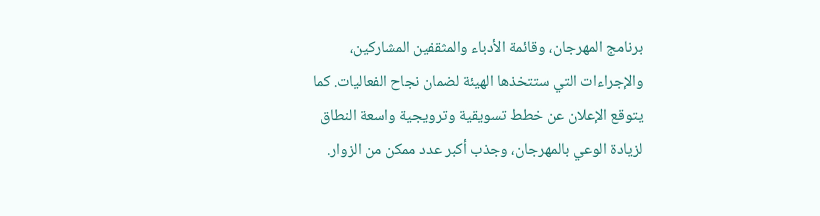برنامج المهرجان، وقائمة الأدباء والمثقفين المشاركين، والإجراءات التي ستتخذها الهيئة لضمان نجاح الفعاليات. كما يتوقع الإعلان عن خطط تسويقية وترويجية واسعة النطاق لزيادة الوعي بالمهرجان، وجذب أكبر عدد ممكن من الزوار.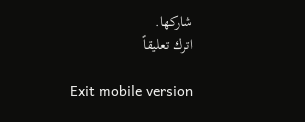شاركها.
اترك تعليقاً

Exit mobile version